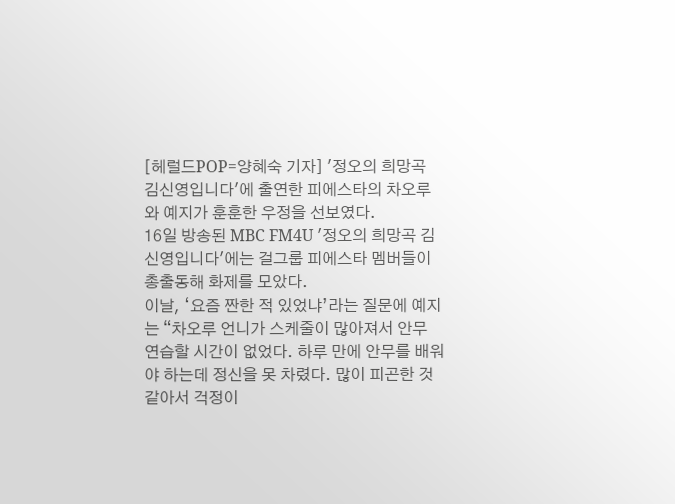[헤럴드POP=양혜숙 기자] '정오의 희망곡 김신영입니다'에 출연한 피에스타의 차오루와 예지가 훈훈한 우정을 선보였다.
16일 방송된 MBC FM4U '정오의 희망곡 김신영입니다'에는 걸그룹 피에스타 멤버들이 총출동해 화제를 모았다.
이날, ‘요즘 짠한 적 있었냐’라는 질문에 예지는 “차오루 언니가 스케줄이 많아져서 안무 연습할 시간이 없었다. 하루 만에 안무를 배워야 하는데 정신을 못 차렸다. 많이 피곤한 것 같아서 걱정이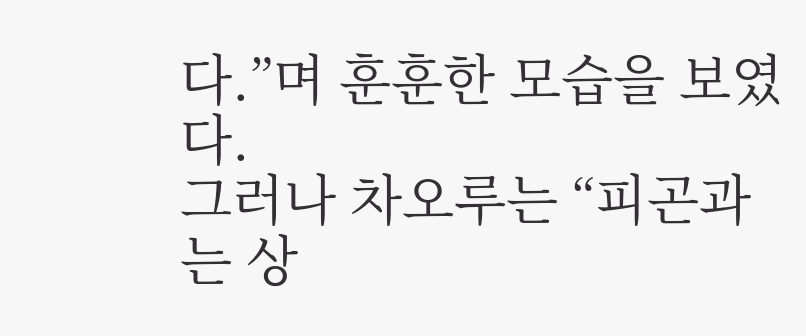다.”며 훈훈한 모습을 보였다.
그러나 차오루는 “피곤과는 상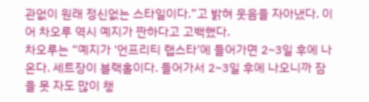관없이 원래 정신없는 스타일이다.”고 밝혀 웃음을 자아냈다. 이어 차오루 역시 예지가 짠하다고 고백했다.
차오루는 “예지가 ‘언프리티 랩스타’에 들어가면 2~3일 후에 나온다. 세트장이 블랙홀이다. 들어가서 2~3일 후에 나오니까 잠을 못 자도 많이 챙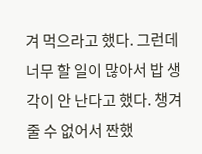겨 먹으라고 했다. 그런데 너무 할 일이 많아서 밥 생각이 안 난다고 했다. 챙겨줄 수 없어서 짠했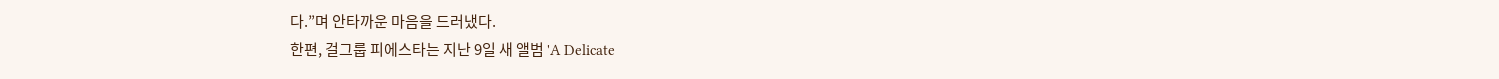다.”며 안타까운 마음을 드러냈다.
한편, 걸그룹 피에스타는 지난 9일 새 앨범 'A Delicate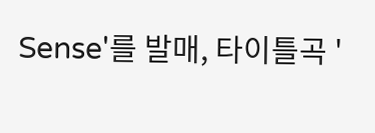Sense'를 발매, 타이틀곡 '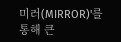미러(MIRROR)'를 통해 큰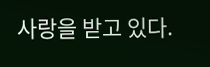사랑을 받고 있다.